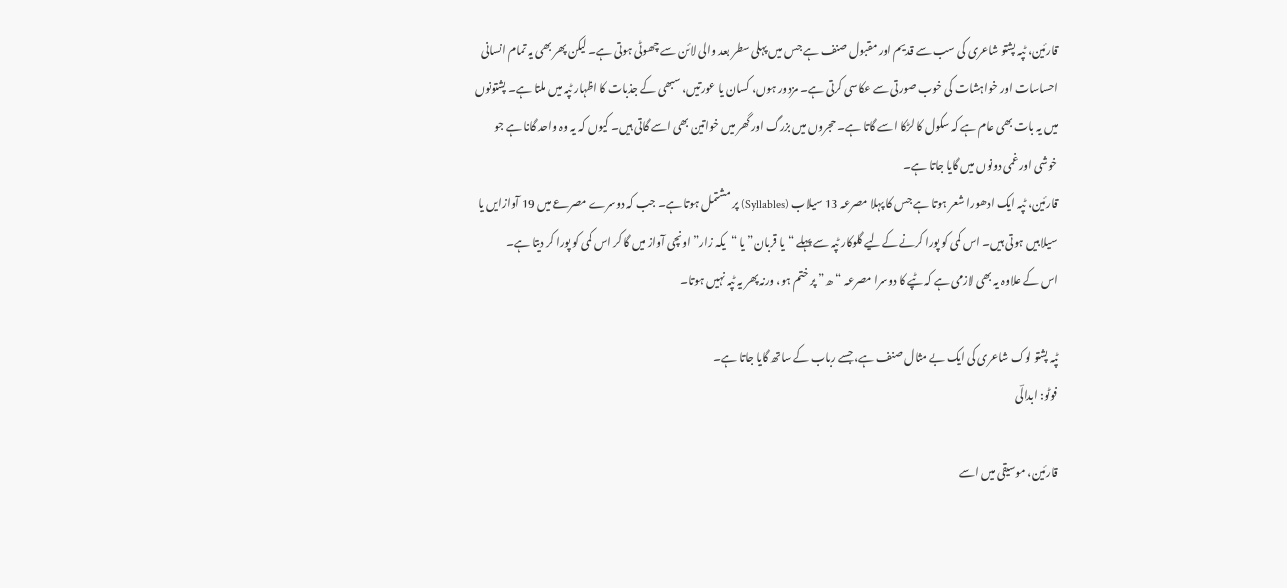قارئین، ٹپہ پشتو شاعری کی سب سے قدیم اور مقبول صنف ہے جس میں پہلی سطر بعد والی لائن سے چھوٹی ہوتی ہے۔ لیکن پھر بھی یہ تمام انسانی احساسات اور خواہشات کی خوب صورتی سے عکاسی کرتی ہے۔ مزدور ہوں، کسان یا عورتیں، سبھی کے جذبات کا اظہار ٹپہ میں ملتا ہے۔ پشتونوں میں یہ بات بھی عام ہے کہ سکول کا لڑکا اسے گاتا ہے۔ حجروں میں بزرگ اور گھر میں خواتین بھی اسے گاتی ہیں۔ کیوں کہ یہ وہ واحد گانا ہے جو خوشی اور غمی دونوں میں گایا جاتا ہے۔
قارئین، ٹپہ ایک ادھورا شعر ہوتا ہے جس کا پہلا مصرعہ 13 سیلاب (Syllables) پر مشتمل ہوتا ہے۔ جب کہ دوسرے مصرعے میں 19 آوازایں یا سیلابیں ہوتی ہیں۔ اس کمی کو پورا کرنے کےلیے گلوکار ٹپہ سے پہلے “یا قربان” یا “یکہ زار” اونچی آواز میں گا کر اس کمی کو پورا کر دیتا ہے۔
اس کے علاوہ یہ بھی لازمی ہے کہ ٹپے کا دوسرا مصرعہ “ھ” پر ختم ہو، ورنہ پھر یہ ٹپہ نہیں ہوتا۔

ٹپہ پشتو لوک شاعری کی ایک بے مثال صنف ہے، جسے رباب کے ساتھ گایا جاتا ہے۔
فوٹو: ابدالؔی

قارئین، موسیقی میں اسے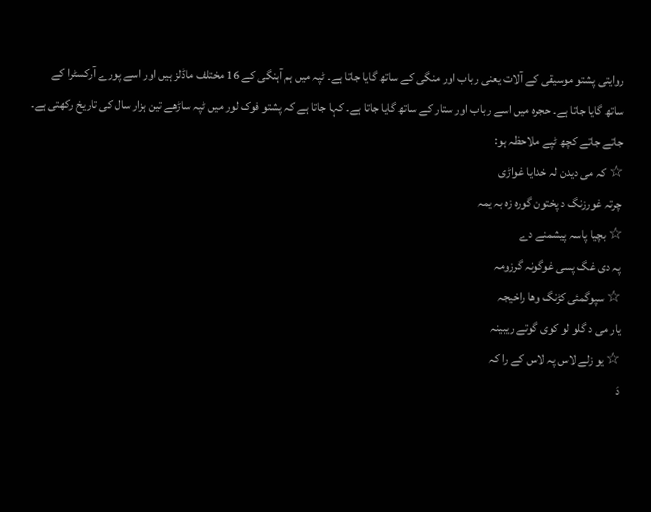روایتی پشتو موسیقی کے آلات یعنی رباب اور منگی کے ساتھ گایا جاتا ہے۔ ٹپہ میں ہم آہنگی کے 16 مختلف ماڈلز ہیں اور اسے پورے آرکسٹرا کے ساتھ گایا جاتا ہے۔ حجرہ میں اسے رباب اور ستار کے ساتھ گایا جاتا ہے۔ کہا جاتا ہے کہ پشتو فوک لور میں ٹپہ ساڑھے تین ہزار سال کی تاریخ رکھتی ہے۔ جاتے جاتے کچھ ٹپے ملاحظہ ہو:
☆ کہ می دیدن لہ خدایا غواڑی
چرتہ غورزنگ د پختون گورہ زہ بہ یمہ
☆ بچیا پاسہ پیشمنے دے
پہ دی غگ پسی غوگونہ گرزومہ
☆ سپوگمئی کڑنگ وھا راخیجہ
یار می د گلو لو کوی گوتے ریبینہ
☆ یو زلے لاس پہ لاس کے را کہ
دَ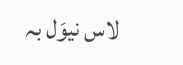لاس نیوَل بہ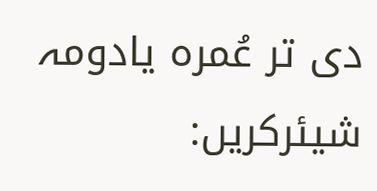دی تر عُمرہ یادومہ
شیئرکریں: